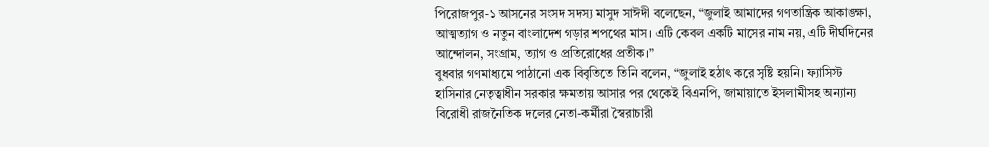পিরোজপুর-১ আসনের সংসদ সদস্য মাসুদ সাঈদী বলেছেন, “জুলাই আমাদের গণতান্ত্রিক আকাঙ্ক্ষা, আত্মত্যাগ ও নতুন বাংলাদেশ গড়ার শপথের মাস। এটি কেবল একটি মাসের নাম নয়, এটি দীর্ঘদিনের আন্দোলন, সংগ্রাম, ত্যাগ ও প্রতিরোধের প্রতীক।”
বুধবার গণমাধ্যমে পাঠানো এক বিবৃতিতে তিনি বলেন, “জুলাই হঠাৎ করে সৃষ্টি হয়নি। ফ্যাসিস্ট হাসিনার নেতৃত্বাধীন সরকার ক্ষমতায় আসার পর থেকেই বিএনপি, জামায়াতে ইসলামীসহ অন্যান্য বিরোধী রাজনৈতিক দলের নেতা-কর্মীরা স্বৈরাচারী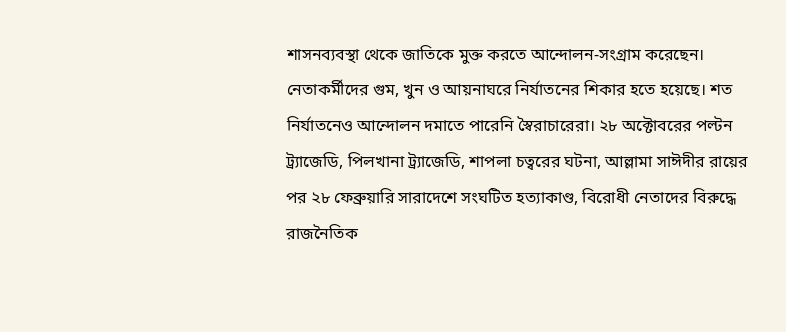শাসনব্যবস্থা থেকে জাতিকে মুক্ত করতে আন্দোলন-সংগ্রাম করেছেন। নেতাকর্মীদের গুম, খুন ও আয়নাঘরে নির্যাতনের শিকার হতে হয়েছে। শত নির্যাতনেও আন্দোলন দমাতে পারেনি স্বৈরাচারেরা। ২৮ অক্টোবরের পল্টন ট্র্যাজেডি, পিলখানা ট্র্যাজেডি, শাপলা চত্বরের ঘটনা, আল্লামা সাঈদীর রায়ের পর ২৮ ফেব্রুয়ারি সারাদেশে সংঘটিত হত্যাকাণ্ড, বিরোধী নেতাদের বিরুদ্ধে রাজনৈতিক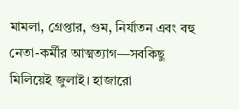মামলা, গ্রেপ্তার, গুম, নির্যাতন এবং বহু নেতা-কর্মীর আত্মত্যাগ—সবকিছু মিলিয়েই জুলাই। হাজারো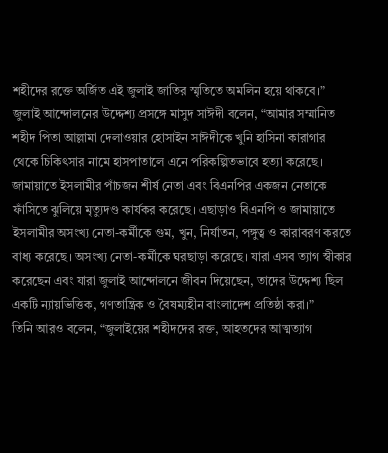শহীদের রক্তে অর্জিত এই জুলাই জাতির স্মৃতিতে অমলিন হয়ে থাকবে।”
জুলাই আন্দোলনের উদ্দেশ্য প্রসঙ্গে মাসুদ সাঈদী বলেন, “আমার সম্মানিত শহীদ পিতা আল্লামা দেলাওয়ার হোসাইন সাঈদীকে খুনি হাসিনা কারাগার থেকে চিকিৎসার নামে হাসপাতালে এনে পরিকল্পিতভাবে হত্যা করেছে। জামায়াতে ইসলামীর পাঁচজন শীর্ষ নেতা এবং বিএনপির একজন নেতাকে ফাঁসিতে ঝুলিয়ে মৃত্যুদণ্ড কার্যকর করেছে। এছাড়াও বিএনপি ও জামায়াতে ইসলামীর অসংখ্য নেতা-কর্মীকে গুম, খুন, নির্যাতন, পঙ্গুত্ব ও কারাবরণ করতে বাধ্য করেছে। অসংখ্য নেতা-কর্মীকে ঘরছাড়া করেছে। যারা এসব ত্যাগ স্বীকার করেছেন এবং যারা জুলাই আন্দোলনে জীবন দিয়েছেন, তাদের উদ্দেশ্য ছিল একটি ন্যায়ভিত্তিক, গণতান্ত্রিক ও বৈষম্যহীন বাংলাদেশ প্রতিষ্ঠা করা।”
তিনি আরও বলেন, “জুলাইয়ের শহীদদের রক্ত, আহতদের আত্মত্যাগ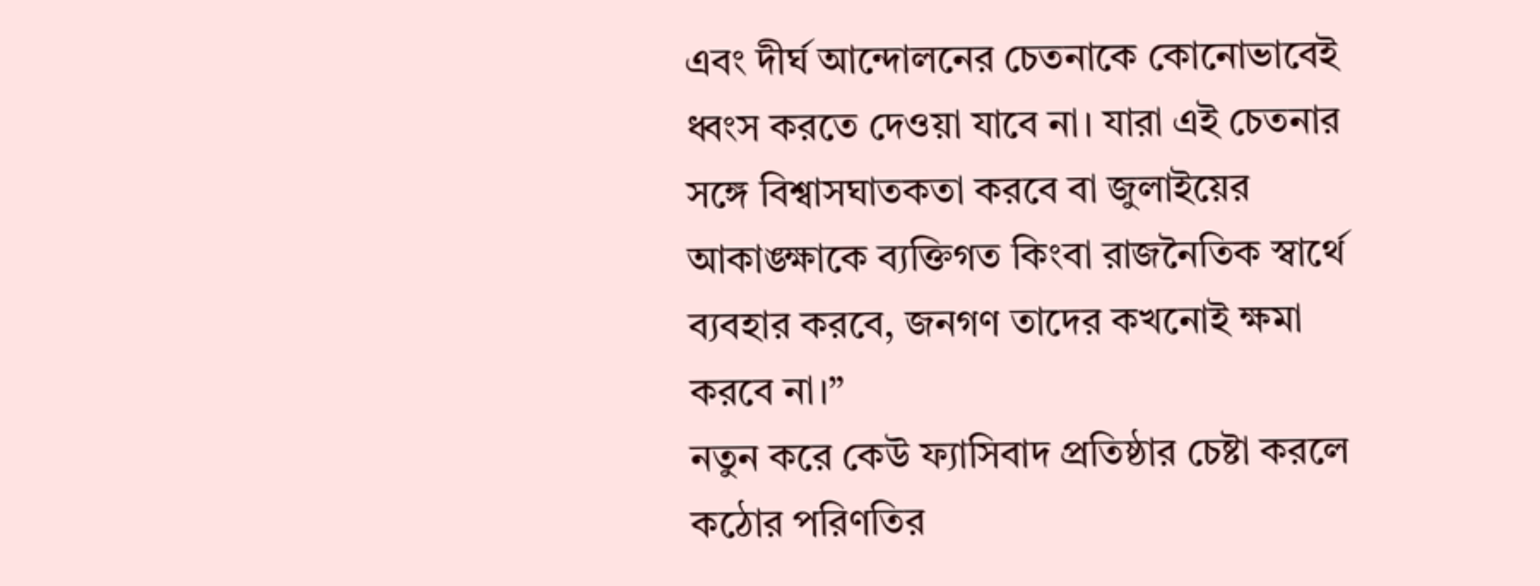এবং দীর্ঘ আন্দোলনের চেতনাকে কোনোভাবেই ধ্বংস করতে দেওয়া যাবে না। যারা এই চেতনার সঙ্গে বিশ্বাসঘাতকতা করবে বা জুলাইয়ের আকাঙ্ক্ষাকে ব্যক্তিগত কিংবা রাজনৈতিক স্বার্থে ব্যবহার করবে, জনগণ তাদের কখনোই ক্ষমা করবে না।”
নতুন করে কেউ ফ্যাসিবাদ প্রতিষ্ঠার চেষ্টা করলে কঠোর পরিণতির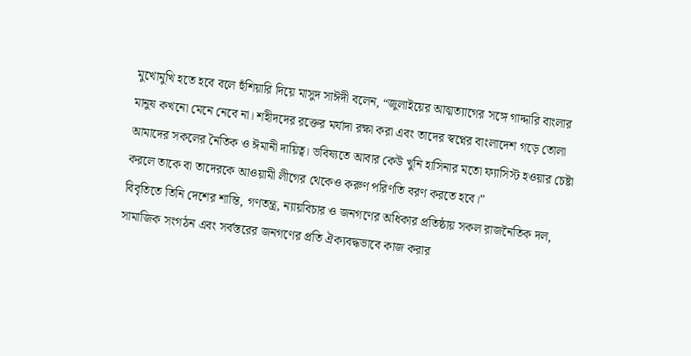মুখোমুখি হতে হবে বলে হুঁশিয়ারি দিয়ে মাসুদ সাঈদী বলেন, “জুলাইয়ের আত্মত্যাগের সঙ্গে গাদ্দারি বাংলার মানুষ কখনো মেনে নেবে না। শহীদদের রক্তের মর্যাদা রক্ষা করা এবং তাদের স্বপ্নের বাংলাদেশ গড়ে তোলা আমাদের সকলের নৈতিক ও ঈমানী দায়িত্ব। ভবিষ্যতে আবার কেউ খুনি হাসিনার মতো ফ্যাসিস্ট হওয়ার চেষ্টা করলে তাকে বা তাদেরকে আওয়ামী লীগের থেকেও করুণ পরিণতি বরণ করতে হবে।”
বিবৃতিতে তিনি দেশের শান্তি, গণতন্ত্র, ন্যায়বিচার ও জনগণের অধিকার প্রতিষ্ঠায় সকল রাজনৈতিক দল, সামাজিক সংগঠন এবং সর্বস্তরের জনগণের প্রতি ঐক্যবদ্ধভাবে কাজ করার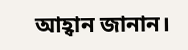আহ্বান জানান।